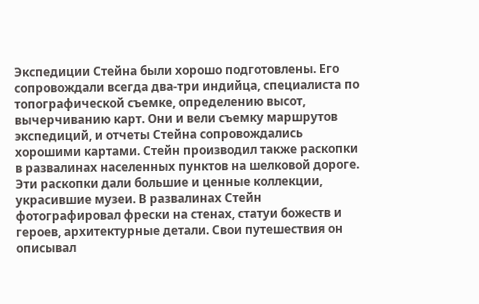Экспедиции Стейна были хорошо подготовлены. Его сопровождали всегда два-три индийца, специалиста по топографической съемке, определению высот, вычерчиванию карт. Они и вели съемку маршрутов экспедиций, и отчеты Стейна сопровождались хорошими картами. Стейн производил также раскопки в развалинах населенных пунктов на шелковой дороге. Эти раскопки дали большие и ценные коллекции, украсившие музеи. В развалинах Стейн фотографировал фрески на стенах, статуи божеств и героев, архитектурные детали. Свои путешествия он описывал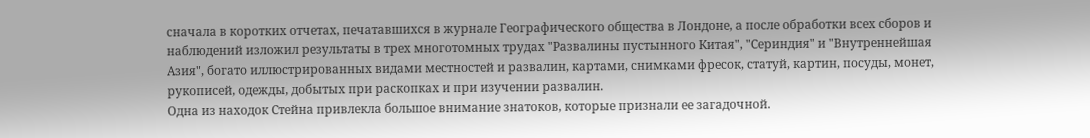сначала в коротких отчетах, печатавшихся в журнале Географического общества в Лондоне, а после обработки всех сборов и наблюдений изложил результаты в трех многотомных трудах "Развалины пустынного Китая", "Сериндия" и "Внутреннейшая Азия", богато иллюстрированных видами местностей и развалин, картами, снимками фресок, статуй, картин, посуды, монет, рукописей, одежды, добытых при раскопках и при изучении развалин.
Одна из находок Стейна привлекла большое внимание знатоков, которые признали ее загадочной.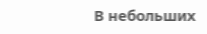В небольших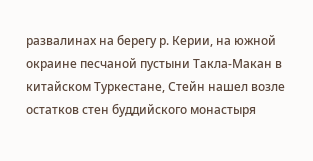развалинах на берегу р. Керии, на южной окраине песчаной пустыни Такла-Макан в китайском Туркестане, Стейн нашел возле остатков стен буддийского монастыря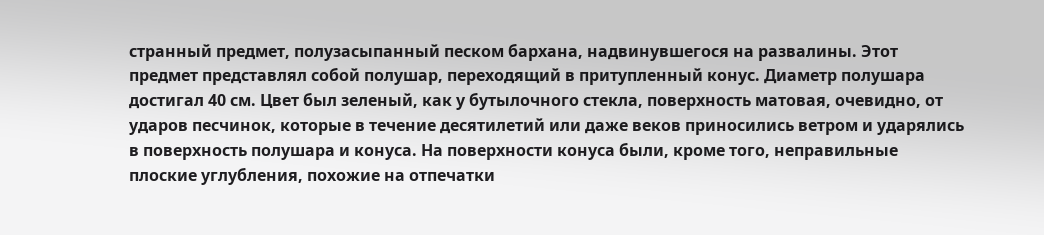странный предмет, полузасыпанный песком бархана, надвинувшегося на развалины. Этот предмет представлял собой полушар, переходящий в притупленный конус. Диаметр полушара достигал 40 см. Цвет был зеленый, как у бутылочного стекла, поверхность матовая, очевидно, от ударов песчинок, которые в течение десятилетий или даже веков приносились ветром и ударялись в поверхность полушара и конуса. На поверхности конуса были, кроме того, неправильные плоские углубления, похожие на отпечатки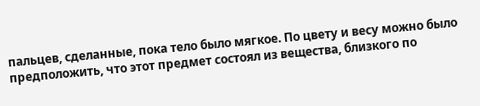пальцев, сделанные, пока тело было мягкое. По цвету и весу можно было предположить, что этот предмет состоял из вещества, близкого по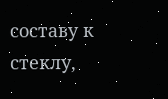составу к стеклу,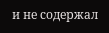и не содержал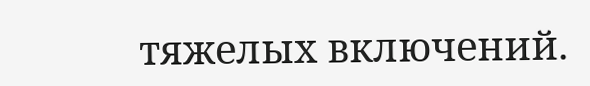тяжелых включений.